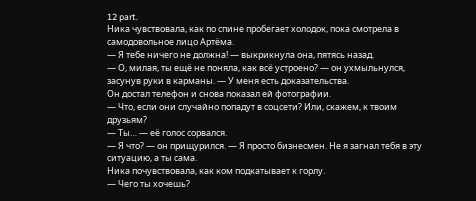12 part.
Ника чувствовала, как по спине пробегает холодок, пока смотрела в самодовольное лицо Артёма.
— Я тебе ничего не должна! — выкрикнула она, пятясь назад.
— О, милая, ты ещё не поняла, как всё устроено? — он ухмыльнулся, засунув руки в карманы. — У меня есть доказательства.
Он достал телефон и снова показал ей фотографии.
— Что, если они случайно попадут в соцсети? Или, скажем, к твоим друзьям?
— Ты… — её голос сорвался.
— Я что? — он прищурился. — Я просто бизнесмен. Не я загнал тебя в эту ситуацию, а ты сама.
Ника почувствовала, как ком подкатывает к горлу.
— Чего ты хочешь?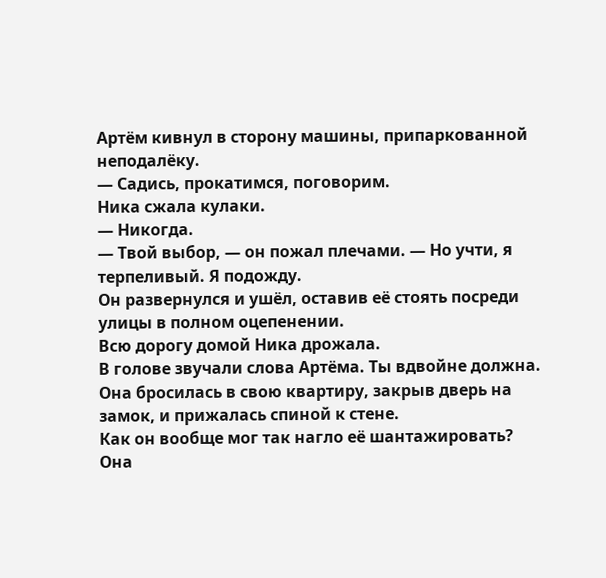Артём кивнул в сторону машины, припаркованной неподалёку.
— Садись, прокатимся, поговорим.
Ника сжала кулаки.
— Никогда.
— Твой выбор, — он пожал плечами. — Но учти, я терпеливый. Я подожду.
Он развернулся и ушёл, оставив её стоять посреди улицы в полном оцепенении.
Всю дорогу домой Ника дрожала.
В голове звучали слова Артёма. Ты вдвойне должна.
Она бросилась в свою квартиру, закрыв дверь на замок, и прижалась спиной к стене.
Как он вообще мог так нагло её шантажировать?
Она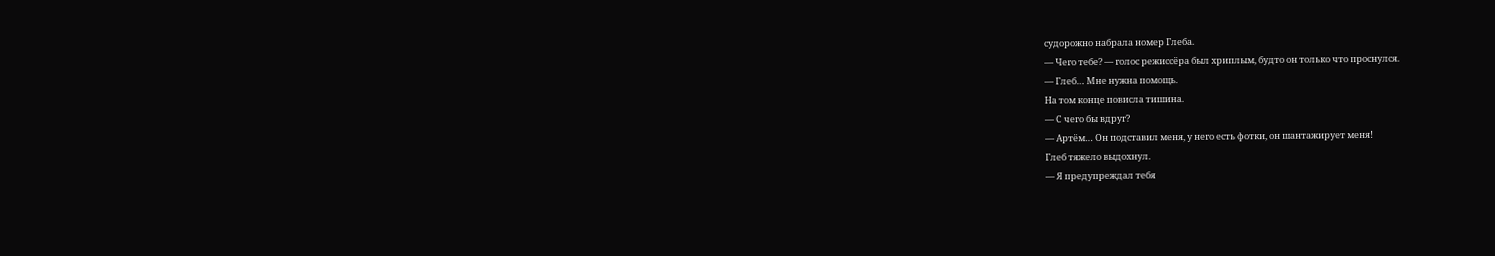судорожно набрала номер Глеба.
— Чего тебе? — голос режиссёра был хриплым, будто он только что проснулся.
— Глеб… Мне нужна помощь.
На том конце повисла тишина.
— С чего бы вдруг?
— Артём… Он подставил меня, у него есть фотки, он шантажирует меня!
Глеб тяжело выдохнул.
— Я предупреждал тебя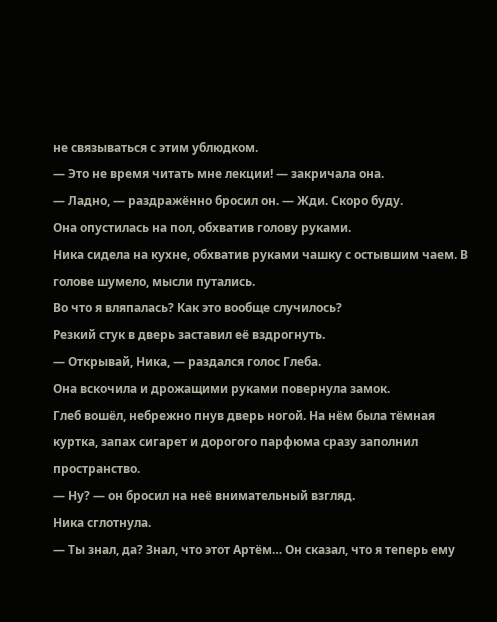не связываться с этим ублюдком.
— Это не время читать мне лекции! — закричала она.
— Ладно, — раздражённо бросил он. — Жди. Скоро буду.
Она опустилась на пол, обхватив голову руками.
Ника сидела на кухне, обхватив руками чашку с остывшим чаем. В голове шумело, мысли путались.
Во что я вляпалась? Как это вообще случилось?
Резкий стук в дверь заставил её вздрогнуть.
— Открывай, Ника, — раздался голос Глеба.
Она вскочила и дрожащими руками повернула замок.
Глеб вошёл, небрежно пнув дверь ногой. На нём была тёмная куртка, запах сигарет и дорогого парфюма сразу заполнил пространство.
— Ну? — он бросил на неё внимательный взгляд.
Ника сглотнула.
— Ты знал, да? Знал, что этот Артём… Он сказал, что я теперь ему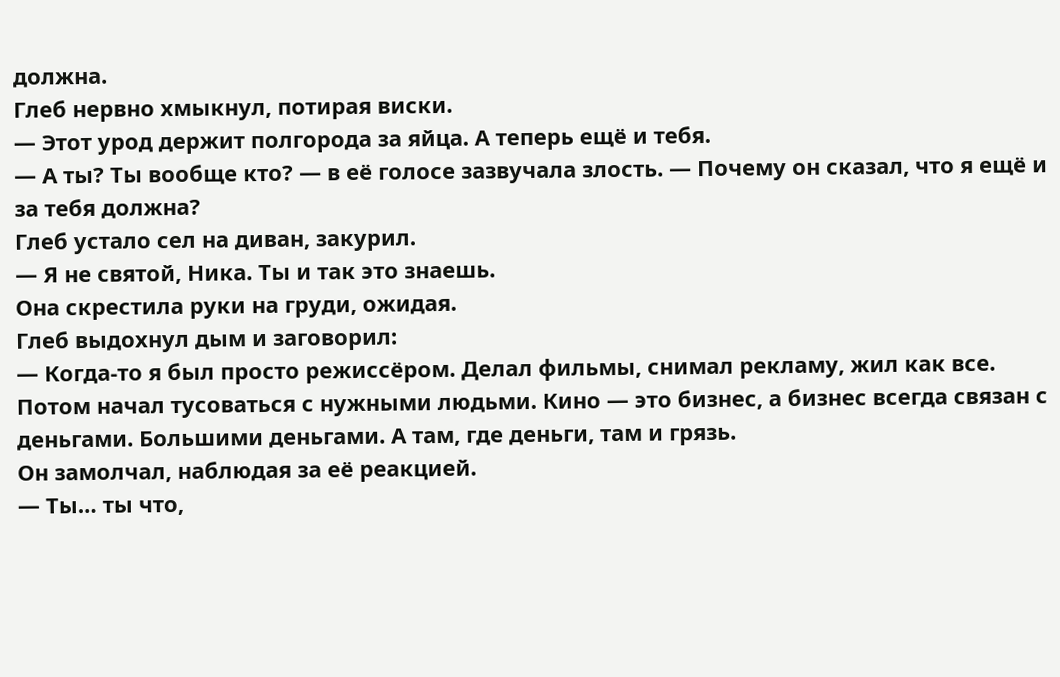должна.
Глеб нервно хмыкнул, потирая виски.
— Этот урод держит полгорода за яйца. А теперь ещё и тебя.
— А ты? Ты вообще кто? — в её голосе зазвучала злость. — Почему он сказал, что я ещё и за тебя должна?
Глеб устало сел на диван, закурил.
— Я не святой, Ника. Ты и так это знаешь.
Она скрестила руки на груди, ожидая.
Глеб выдохнул дым и заговорил:
— Когда-то я был просто режиссёром. Делал фильмы, снимал рекламу, жил как все. Потом начал тусоваться с нужными людьми. Кино — это бизнес, а бизнес всегда связан с деньгами. Большими деньгами. А там, где деньги, там и грязь.
Он замолчал, наблюдая за её реакцией.
— Ты… ты что,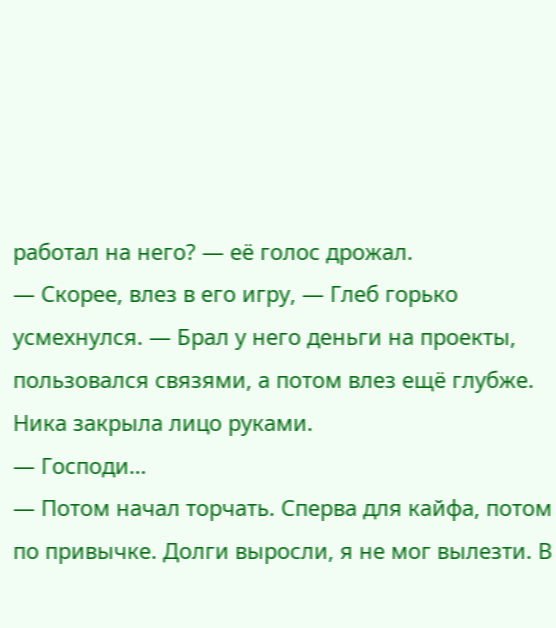работал на него? — её голос дрожал.
— Скорее, влез в его игру, — Глеб горько усмехнулся. — Брал у него деньги на проекты, пользовался связями, а потом влез ещё глубже.
Ника закрыла лицо руками.
— Господи…
— Потом начал торчать. Сперва для кайфа, потом по привычке. Долги выросли, я не мог вылезти. В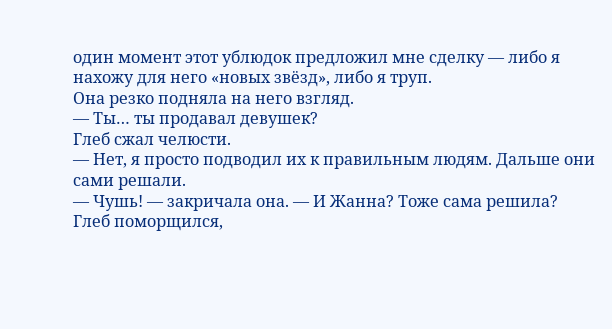один момент этот ублюдок предложил мне сделку — либо я нахожу для него «новых звёзд», либо я труп.
Она резко подняла на него взгляд.
— Ты… ты продавал девушек?
Глеб сжал челюсти.
— Нет, я просто подводил их к правильным людям. Дальше они сами решали.
— Чушь! — закричала она. — И Жанна? Тоже сама решила?
Глеб поморщился,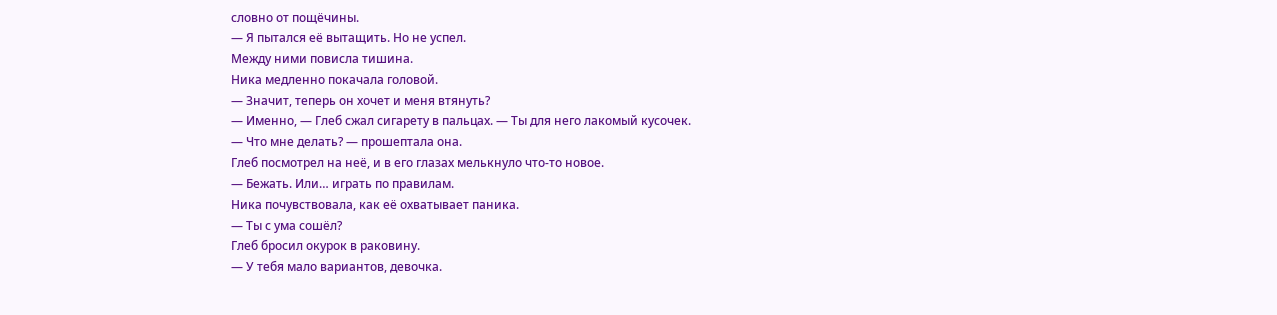словно от пощёчины.
— Я пытался её вытащить. Но не успел.
Между ними повисла тишина.
Ника медленно покачала головой.
— Значит, теперь он хочет и меня втянуть?
— Именно, — Глеб сжал сигарету в пальцах. — Ты для него лакомый кусочек.
— Что мне делать? — прошептала она.
Глеб посмотрел на неё, и в его глазах мелькнуло что-то новое.
— Бежать. Или… играть по правилам.
Ника почувствовала, как её охватывает паника.
— Ты с ума сошёл?
Глеб бросил окурок в раковину.
— У тебя мало вариантов, девочка.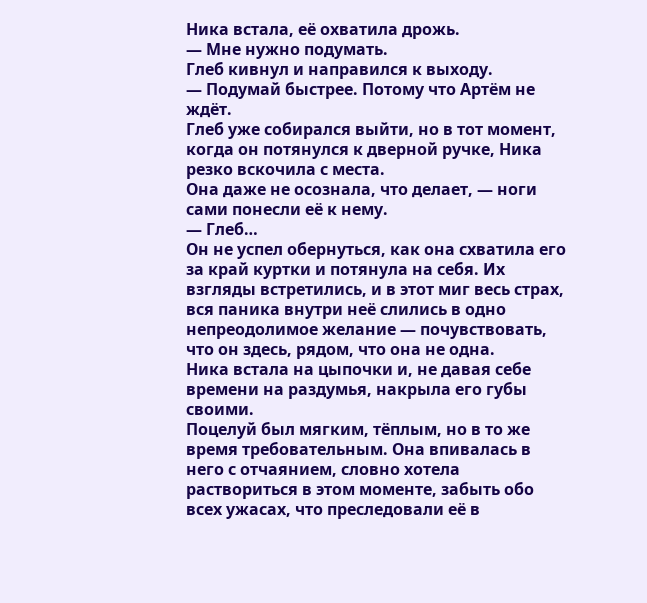Ника встала, её охватила дрожь.
— Мне нужно подумать.
Глеб кивнул и направился к выходу.
— Подумай быстрее. Потому что Артём не ждёт.
Глеб уже собирался выйти, но в тот момент, когда он потянулся к дверной ручке, Ника резко вскочила с места.
Она даже не осознала, что делает, — ноги сами понесли её к нему.
— Глеб…
Он не успел обернуться, как она схватила его за край куртки и потянула на себя. Их взгляды встретились, и в этот миг весь страх, вся паника внутри неё слились в одно непреодолимое желание — почувствовать, что он здесь, рядом, что она не одна.
Ника встала на цыпочки и, не давая себе времени на раздумья, накрыла его губы своими.
Поцелуй был мягким, тёплым, но в то же время требовательным. Она впивалась в него с отчаянием, словно хотела раствориться в этом моменте, забыть обо всех ужасах, что преследовали её в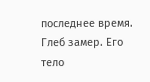последнее время.
Глеб замер. Его тело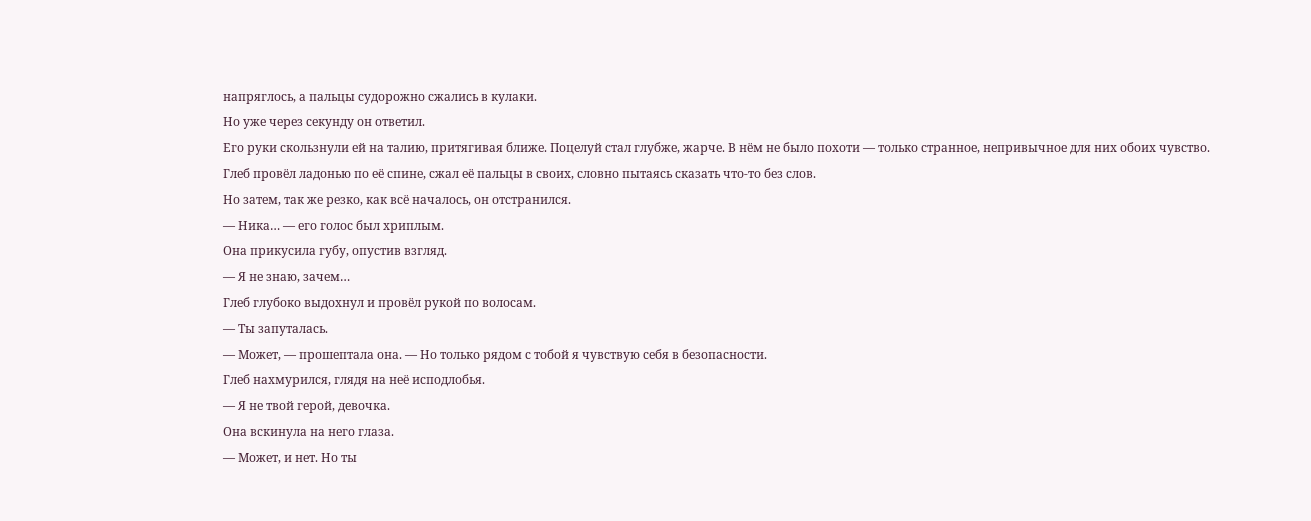напряглось, а пальцы судорожно сжались в кулаки.
Но уже через секунду он ответил.
Его руки скользнули ей на талию, притягивая ближе. Поцелуй стал глубже, жарче. В нём не было похоти — только странное, непривычное для них обоих чувство.
Глеб провёл ладонью по её спине, сжал её пальцы в своих, словно пытаясь сказать что-то без слов.
Но затем, так же резко, как всё началось, он отстранился.
— Ника… — его голос был хриплым.
Она прикусила губу, опустив взгляд.
— Я не знаю, зачем…
Глеб глубоко выдохнул и провёл рукой по волосам.
— Ты запуталась.
— Может, — прошептала она. — Но только рядом с тобой я чувствую себя в безопасности.
Глеб нахмурился, глядя на неё исподлобья.
— Я не твой герой, девочка.
Она вскинула на него глаза.
— Может, и нет. Но ты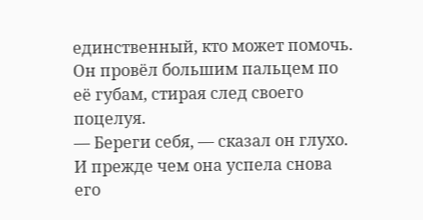единственный, кто может помочь.
Он провёл большим пальцем по её губам, стирая след своего поцелуя.
— Береги себя, — сказал он глухо.
И прежде чем она успела снова его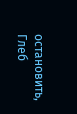остановить, Глеб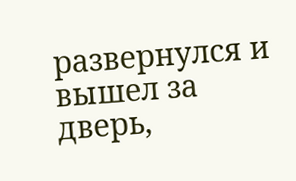развернулся и вышел за дверь,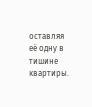оставляя её одну в тишине квартиры.